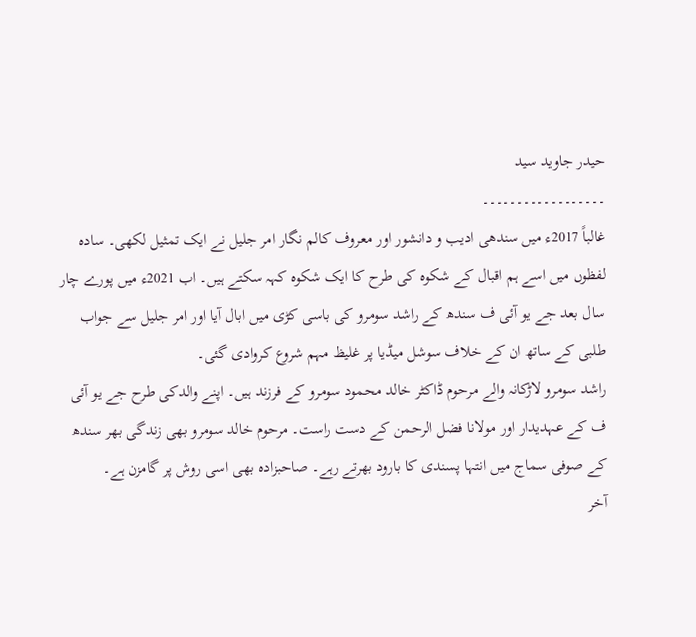حیدر جاوید سید
۔۔۔۔۔۔۔۔۔۔۔۔۔۔۔۔۔۔
غالباً 2017ء میں سندھی ادیب و دانشور اور معروف کالم نگار امر جلیل نے ایک تمثیل لکھی۔ سادہ لفظوں میں اسے ہم اقبال کے شکوہ کی طرح کا ایک شکوہ کہہ سکتے ہیں۔ اب 2021ء میں پورے چار سال بعد جے یو آئی ف سندھ کے راشد سومرو کی باسی کڑی میں ابال آیا اور امر جلیل سے جواب طلبی کے ساتھ ان کے خلاف سوشل میڈیا پر غلیظ مہم شروع کروادی گئی۔
راشد سومرو لاڑکانہ والے مرحوم ڈاکٹر خالد محمود سومرو کے فرزند ہیں۔ اپنے والدکی طرح جے یو آئی ف کے عہدیدار اور مولانا فضل الرحمن کے دست راست۔ مرحوم خالد سومرو بھی زندگی بھر سندھ کے صوفی سماج میں انتہا پسندی کا بارود بھرتے رہے۔ صاحبزادہ بھی اسی روش پر گامزن ہے۔
آخر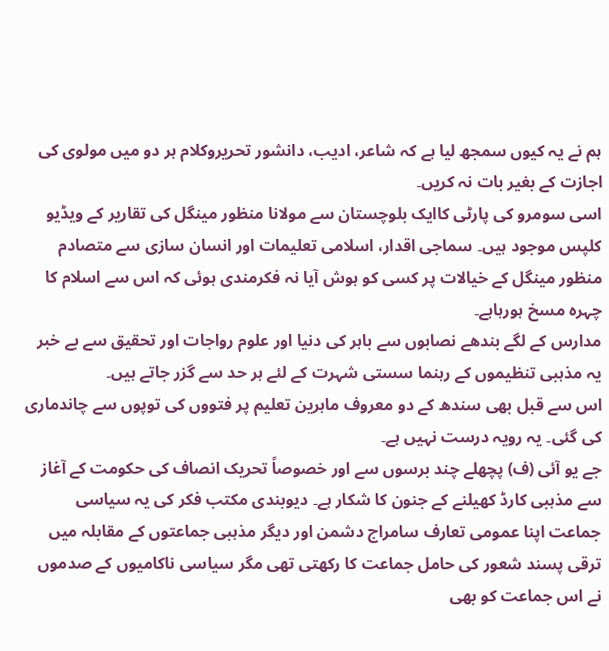ہم نے یہ کیوں سمجھ لیا ہے کہ شاعر، ادیب، دانشور تحریروکلام ہر دو میں مولوی کی اجازت کے بغیر بات نہ کریں۔
اسی سومرو کی پارٹی کاایک بلوچستان سے مولانا منظور مینگل کی تقاریر کے ویڈیو کلپس موجود ہیں۔ سماجی اقدار، اسلامی تعلیمات اور انسان سازی سے متصادم منظور مینگل کے خیالات پر کسی کو ہوش آیا نہ فکرمندی ہوئی کہ اس سے اسلام کا چہرہ مسخ ہورہاہے۔
مدارس کے لگے بندھے نصابوں سے باہر کی دنیا اور علوم رواجات اور تحقیق سے بے خبر یہ مذہبی تنظیموں کے رہنما سستی شہرت کے لئے ہر حد سے گزر جاتے ہیں۔
اس سے قبل بھی سندھ کے دو معروف ماہرین تعلیم پر فتووں کی توپوں سے چاندماری کی گئی۔ یہ رویہ درست نہیں ہے۔
جے یو آئی (ف) پچھلے چند برسوں سے اور خصوصاً تحریک انصاف کی حکومت کے آغاز سے مذہبی کارڈ کھیلنے کے جنون کا شکار ہے۔ دیوبندی مکتب فکر کی یہ سیاسی جماعت اپنا عمومی تعارف سامراج دشمن اور دیگر مذہبی جماعتوں کے مقابلہ میں ترقی پسند شعور کی حامل جماعت کا رکھتی تھی مگر سیاسی ناکامیوں کے صدموں نے اس جماعت کو بھی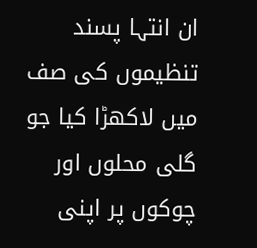ان انتہا پسند تنظیموں کی صف میں لاکھڑا کیا جو گلی محلوں اور چوکوں پر اپنی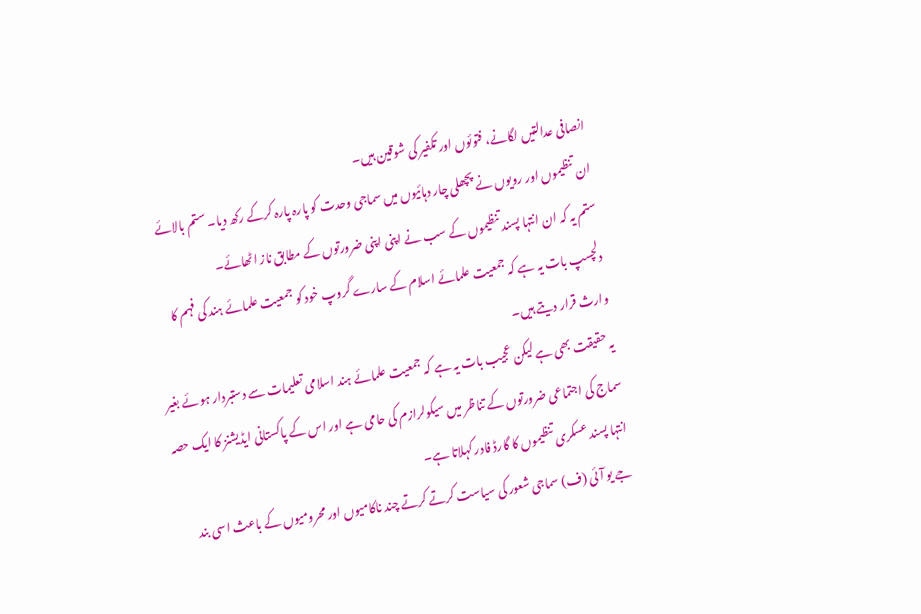انصافی عدالتیں لگانے، فتوئوں اور تکفیر کی شوقین ہیں۔
ان تنظیموں اور رویوں نے پچھلی چار دہائیوں میں سماجی وحدت کو پارہ پارہ کرکے رکھ دیا۔ ستم بالائے ستم یہ کہ ان انتہا پسند تنظیموں کے سب نے اپنی اپنی ضرورتوں کے مطابق ناز اٹھائے۔
دلچسپ بات یہ ہے کہ جمعیت علمائے اسلام کے سارے گروپ خود کو جمعیت علمائے ہند کی فہم کا وارث قرار دیتے ہیں۔
یہ حقیقت بھی ہے لیکن عجیب بات یہ ہے کہ جمعیت علمائے ہند اسلامی تعلیمات سے دستبردار ہوئے بغیر سماج کی اجتماعی ضرورتوں کے تناظر میں سیکولرازم کی حامی ہے اور اس کے پاکستانی ایڈیشنز کا ایک حصہ انتہا پسند عسکری تنظیموں کا گارڈ فادر کہلاتا ہے۔
جے یو آئی (ف) سماجی شعور کی سیاست کرتے کرتے چند ناکامیوں اور محرومیوں کے باعث اسی بند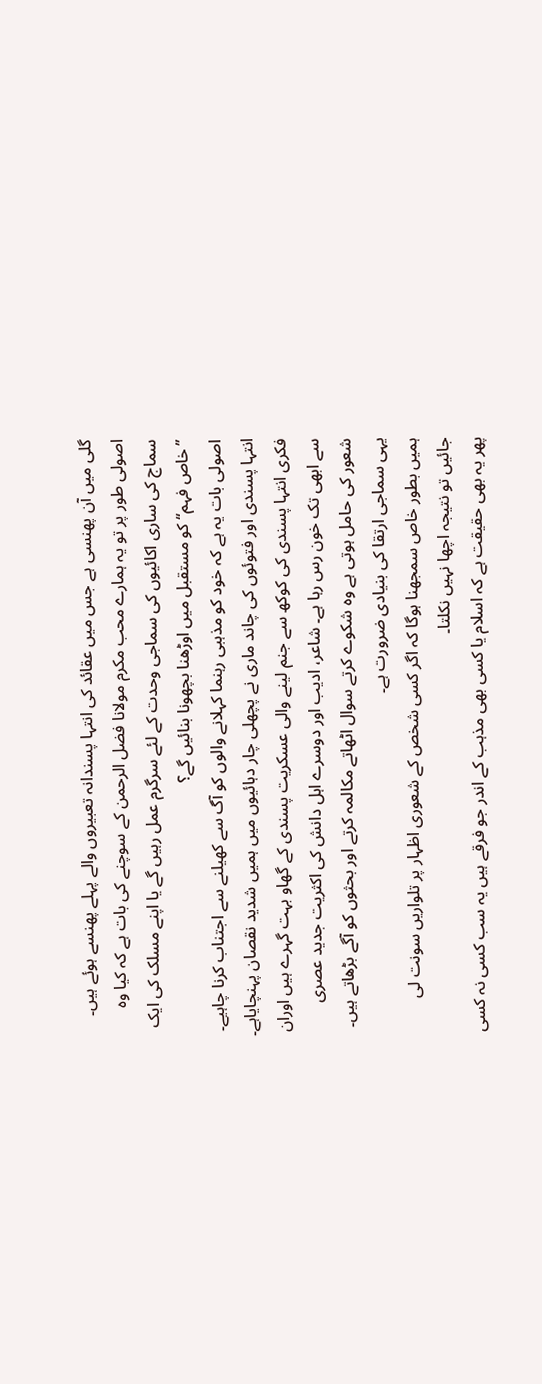گلی میں آن پھنسی ہے جس میں عقائد کی انتہا پسندانہ تعبیروں والے پہلے پھنسے ہوئے ہیں۔
اصولی طور پر تو یہ ہمارے محب مکرم مولانا فضل الرحمن کے سوچنے کی بات ہے کہ کیا وہ سماج کی ساری اکائیوں کی سماجی وحدت کے لئے سرگرم عمل رہیں گے یا اپنے مسلک کی ایک ’’خاص فہم‘‘ کو مستقبل میں اوڑھنا بچھونا بنائیں گے؟
اصولی بات یہ ہے کہ خود کو مذہبی رہنما کہلانے والوں کو آگ سے کھیلنے سے اجتناب کرنا چاہیے۔ انتہا پسندی اور فتوئوں کی چاند ماری نے پچھلی چار دہائیوں میں ہمیں شدید نقصان پہنچایاہے۔
فکری انتہا پسندی کی کوکھ سے جنم لینے والی عسکریت پسندی کے گھاو بہت گہرے ہیں اوران سے ابھی تک خون رس رہا ہے۔ شاعر، ادیب اور دوسرے اہل دانش کی اکثریت جدید عصری شعور کی حامل ہوتی ہے وہ شکوے کرتے سوال اٹھاتے مکالمہ کرتے اور بحثوں کو آگے بڑھاتے ہیں۔ یہی سماجی ارتقا کی بنیادی ضرورت ہے۔
ہمیں بطور خاص سمجھنا ہوگا کہ اگر کسی شخص کے شعوری اظہار پر تلواریں سونت لی جائیں تو نتیجہ اچھا نہیں نکلتا۔
پھر یہ بھی حقیقت ہے کہ اسلام یا کسی بھی مذہب کے اندر جو فرقے ہیں یہ سب کسی نہ کسی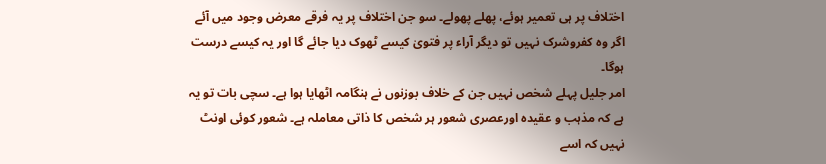اختلاف پر ہی تعمیر ہوئے، پھلے پھولے۔ سو جن اختلاف پر یہ فرقے معرض وجود میں آئے اگر وہ کفروشرک نہیں تو دیگر آراء پر فتویٰ کیسے ٹھوک دیا جائے گا اور یہ کیسے درست ہوگا۔
امر جلیل پہلے شخص نہیں جن کے خلاف بوزنوں نے ہنگامہ اٹھایا ہوا ہے۔ سچی بات تو یہ ہے کہ مذہب و عقیدہ اورعصری شعور ہر شخص کا ذاتی معاملہ ہے۔ شعور کوئی اونٹ نہیں کہ اسے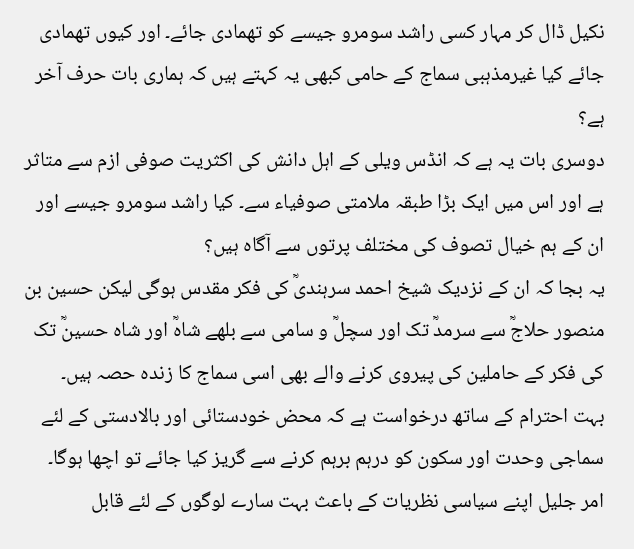نکیل ڈال کر مہار کسی راشد سومرو جیسے کو تھمادی جائے۔ اور کیوں تھمادی جائے کیا غیرمذہبی سماج کے حامی کبھی یہ کہتے ہیں کہ ہماری بات حرف آخر ہے؟
دوسری بات یہ ہے کہ انڈس ویلی کے اہل دانش کی اکثریت صوفی ازم سے متاثر ہے اور اس میں ایک بڑا طبقہ ملامتی صوفیاء سے۔ کیا راشد سومرو جیسے اور ان کے ہم خیال تصوف کی مختلف پرتوں سے آگاہ ہیں؟
یہ بجا کہ ان کے نزدیک شیخ احمد سرہندیؒ کی فکر مقدس ہوگی لیکن حسین بن منصور حلاجؒ سے سرمدؒ تک اور سچلؒ و سامی سے بلھے شاہؒ اور شاہ حسینؒ تک کی فکر کے حاملین کی پیروی کرنے والے بھی اسی سماج کا زندہ حصہ ہیں۔
بہت احترام کے ساتھ درخواست ہے کہ محض خودستائی اور بالادستی کے لئے سماجی وحدت اور سکون کو درہم برہم کرنے سے گریز کیا جائے تو اچھا ہوگا۔
امر جلیل اپنے سیاسی نظریات کے باعث بہت سارے لوگوں کے لئے قابل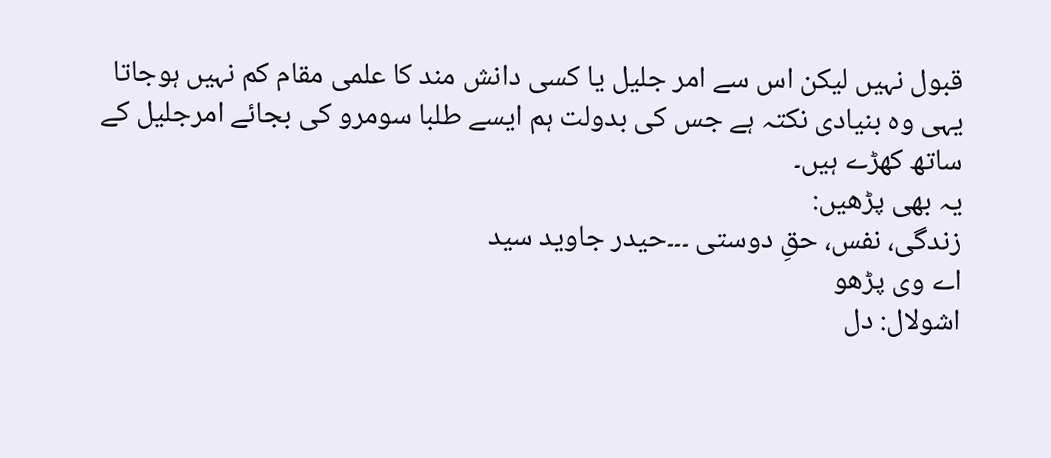قبول نہیں لیکن اس سے امر جلیل یا کسی دانش مند کا علمی مقام کم نہیں ہوجاتا یہی وہ بنیادی نکتہ ہے جس کی بدولت ہم ایسے طلبا سومرو کی بجائے امرجلیل کے ساتھ کھڑے ہیں۔
یہ بھی پڑھیں:
زندگی، نفس، حقِ دوستی ۔۔۔حیدر جاوید سید
اے وی پڑھو
اشولال: دل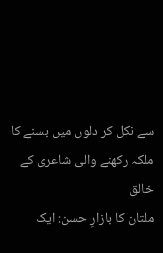سے نکل کر دلوں میں بسنے کا ملکہ رکھنے والی شاعری کے خالق
ملتان کا بازارِ حسن: ایک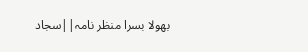بھولا بسرا منظر نامہ||سجاد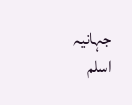جہانیہ
اسلم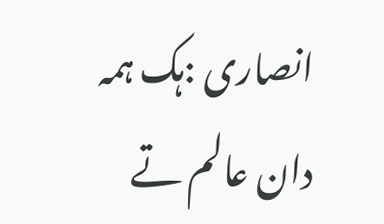انصاری :ہک ہمہ دان عالم تے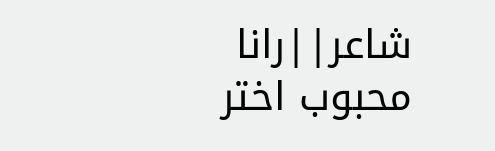شاعر||رانا محبوب اختر